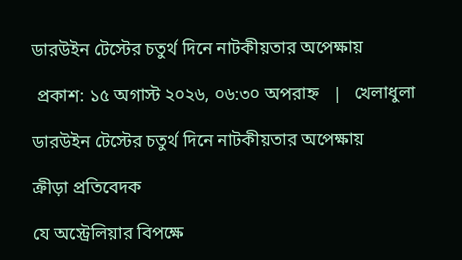ডারউইন টেস্টের চতুর্থ দিনে নাটকীয়তার অপেক্ষায়

 প্রকাশ: ১৫ অগাস্ট ২০২৬, ০৬:৩০ অপরাহ্ন   |   খেলাধুলা

ডারউইন টেস্টের চতুর্থ দিনে নাটকীয়তার অপেক্ষায়

ক্রীড়া প্রতিবেদক

যে অস্ট্রেলিয়ার বিপক্ষে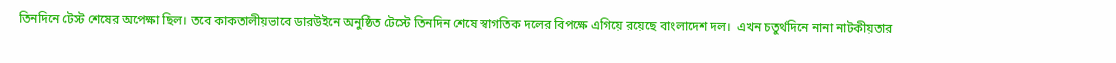তিনদিনে টেস্ট শেষের অপেক্ষা ছিল। তবে কাকতালীয়ভাবে ডারউইনে অনুষ্ঠিত টেস্টে তিনদিন শেষে স্বাগতিক দলের বিপক্ষে এগিয়ে রয়েছে বাংলাদেশ দল।  এখন চতুর্থদিনে নানা নাটকীয়তার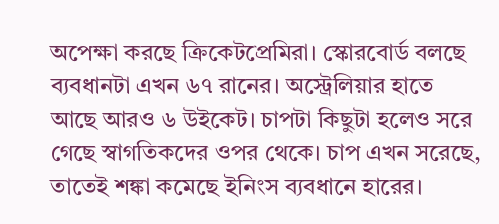অপেক্ষা করছে ক্রিকেটপ্রেমিরা। স্কোরবোর্ড বলছে ব্যবধানটা এখন ৬৭ রানের। অস্ট্রেলিয়ার হাতে আছে আরও ৬ উইকেট। চাপটা কিছুটা হলেও সরে গেছে স্বাগতিকদের ওপর থেকে। চাপ এখন সরেছে, তাতেই শঙ্কা কমেছে ইনিংস ব্যবধানে হারের।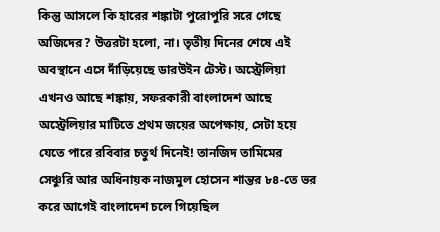কিন্তু আসলে কি হারের শঙ্কাটা পুরোপুরি সরে গেছে অজিদের? উত্তরটা হলো, না। তৃতীয় দিনের শেষে এই অবস্থানে এসে দাঁড়িয়েছে ডারউইন টেস্ট। অস্ট্রেলিয়া এখনও আছে শঙ্কায়, সফরকারী বাংলাদেশ আছে অস্ট্রেলিয়ার মাটিতে প্রথম জয়ের অপেক্ষায়, সেটা হয়ে যেতে পারে রবিবার চতুর্থ দিনেই! তানজিদ তামিমের সেঞ্চুরি আর অধিনায়ক নাজমুল হোসেন শান্তর ৮৪-তে ভর করে আগেই বাংলাদেশ চলে গিয়েছিল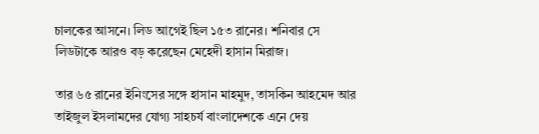চালকের আসনে। লিড আগেই ছিল ১৫৩ রানের। শনিবার সে লিডটাকে আরও বড় করেছেন মেহেদী হাসান মিরাজ।

তার ৬৫ রানের ইনিংসের সঙ্গে হাসান মাহমুদ, তাসকিন আহমেদ আর তাইজুল ইসলামদের যোগ্য সাহচর্য বাংলাদেশকে এনে দেয়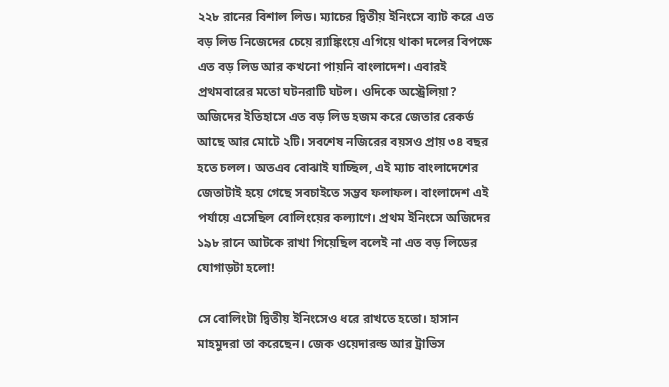২২৮ রানের বিশাল লিড। ম্যাচের দ্বিতীয় ইনিংসে ব্যাট করে এত বড় লিড নিজেদের চেয়ে র‌্যাঙ্কিংয়ে এগিয়ে থাকা দলের বিপক্ষে এত বড় লিড আর কখনো পায়নি বাংলাদেশ। এবারই প্রথমবারের মতো ঘটনরাটি ঘটল। ওদিকে অস্ট্রেলিয়া? অজিদের ইতিহাসে এত বড় লিড হজম করে জেতার রেকর্ড আছে আর মোটে ২টি। সবশেষ নজিরের বয়সও প্রায় ৩৪ বছর হতে চলল। অতএব বোঝাই যাচ্ছিল, এই ম্যাচ বাংলাদেশের  জেতাটাই হয়ে গেছে সবচাইতে সম্ভব ফলাফল। বাংলাদেশ এই পর্যায়ে এসেছিল বোলিংয়ের কল্যাণে। প্রথম ইনিংসে অজিদের ১৯৮ রানে আটকে রাখা গিয়েছিল বলেই না এত বড় লিডের যোগাড়টা হলো!

সে বোলিংটা দ্বিতীয় ইনিংসেও ধরে রাখতে হতো। হাসান মাহমুদরা তা করেছেন। জেক ওয়েদারল্ড আর ট্রাভিস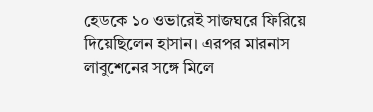হেডকে ১০ ওভারেই সাজঘরে ফিরিয়ে দিয়েছিলেন হাসান। এরপর মারনাস লাবুশেনের সঙ্গে মিলে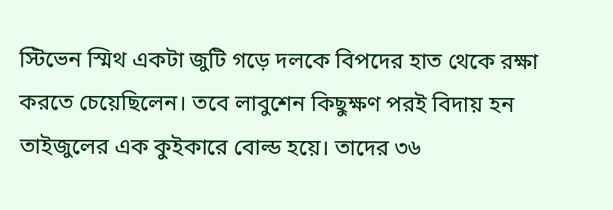স্টিভেন স্মিথ একটা জুটি গড়ে দলকে বিপদের হাত থেকে রক্ষা করতে চেয়েছিলেন। তবে লাবুশেন কিছুক্ষণ পরই বিদায় হন তাইজুলের এক কুইকারে বোল্ড হয়ে। তাদের ৩৬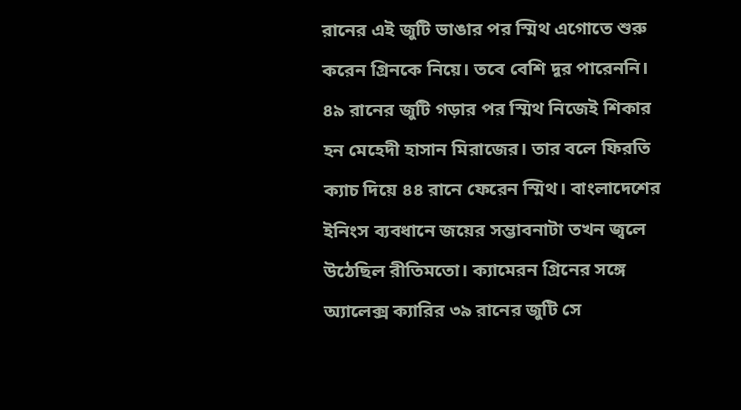রানের এই জুটি ভাঙার পর স্মিথ এগোতে শুরু করেন গ্রিনকে নিয়ে। তবে বেশি দূর পারেননি। ৪৯ রানের জুটি গড়ার পর স্মিথ নিজেই শিকার হন মেহেদী হাসান মিরাজের। তার বলে ফিরতি ক্যাচ দিয়ে ৪৪ রানে ফেরেন স্মিথ। বাংলাদেশের ইনিংস ব্যবধানে জয়ের সম্ভাবনাটা তখন জ্বলে উঠেছিল রীতিমতো। ক্যামেরন গ্রিনের সঙ্গে অ্যালেক্স ক্যারির ৩৯ রানের জুটি সে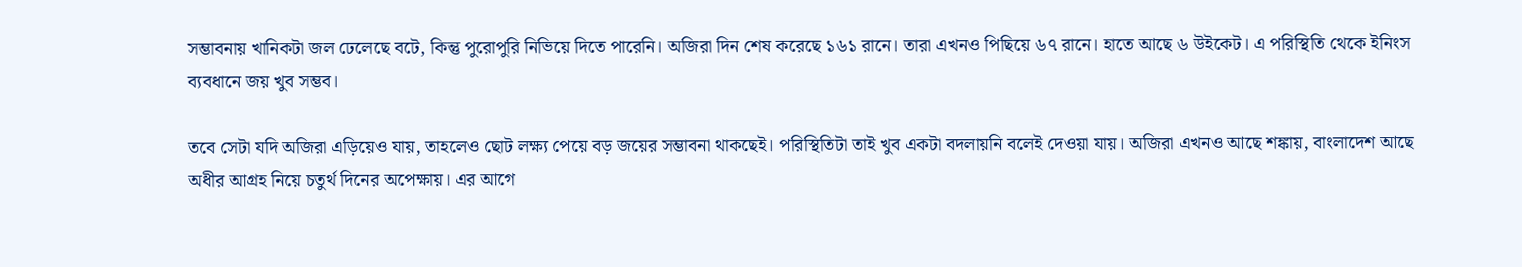সম্ভাবনায় খানিকটা জল ঢেলেছে বটে, কিন্তু পুরোপুরি নিভিয়ে দিতে পারেনি। অজিরা দিন শেষ করেছে ১৬১ রানে। তারা এখনও পিছিয়ে ৬৭ রানে। হাতে আছে ৬ উইকেট। এ পরিস্থিতি থেকে ইনিংস ব্যবধানে জয় খুব সম্ভব।

তবে সেটা যদি অজিরা এড়িয়েও যায়, তাহলেও ছোট লক্ষ্য পেয়ে বড় জয়ের সম্ভাবনা থাকছেই। পরিস্থিতিটা তাই খুব একটা বদলায়নি বলেই দেওয়া যায়। অজিরা এখনও আছে শঙ্কায়, বাংলাদেশ আছে অধীর আগ্রহ নিয়ে চতুর্থ দিনের অপেক্ষায়। এর আগে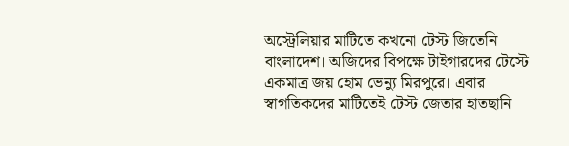অস্ট্রেলিয়ার মাটিতে কখনো টেস্ট জিতেনি বাংলাদেশ। অজিদের বিপক্ষে টাইগারদের টেস্টে একমাত্র জয় হোম ভেন্যু মিরপুরে। এবার স্বাগতিকদের মাটিতেই টেস্ট জেতার হাতছানি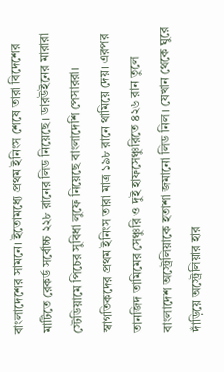বাংলাদেশের সামনে। ইতোমধ্যে প্রথম ইনিংস শেষে তারা বিদেশের মাটিতে রেকর্ড সর্বোচ্চ ২২৮ রানের লিড নিয়েছে। ডারউইনের মারারা স্টেডিয়ামে পিচের সুবিধা লুফে নিয়েছে বাংলাদেশি পেসাররা। স্বাগতিকদের প্রথম ইনিংস তারা মাত্র ১৯৮ রানে থামিয়ে দেয়। এরপর তানজিদ তামিমের সেঞ্চুরি ও দুই হাফসেঞ্চুরিতে ৪২৬ রান তুলে বাংলাদেশ অস্ট্রেলিয়াকে হতাশা জমানো লিড নিল। যেখান থেকে ঘুরে দাঁড়িয়ে অস্ট্রেলিয়ার হার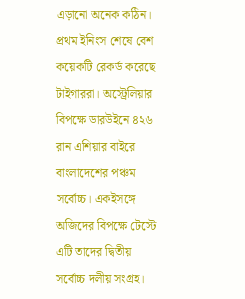এড়ানো অনেক কঠিন। প্রথম ইনিংস শেষে বেশ কয়েকটি রেকর্ড করেছে টাইগাররা। অস্ট্রেলিয়ার বিপক্ষে ডারউইনে ৪২৬ রান এশিয়ার বাইরে বাংলাদেশের পঞ্চম সর্বোচ্চ। একইসঙ্গে অজিদের বিপক্ষে টেস্টে এটি তাদের দ্বিতীয় সর্বোচ্চ দলীয় সংগ্রহ।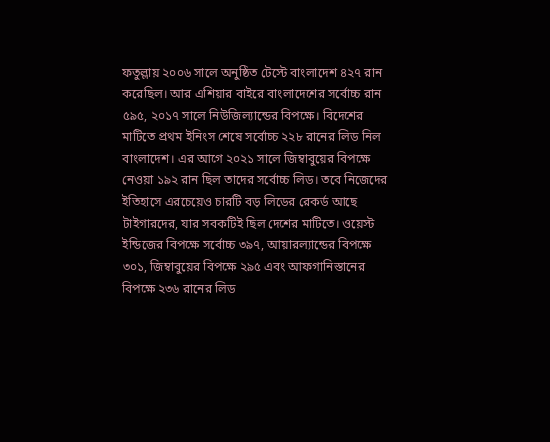ফতুল্লায় ২০০৬ সালে অনুষ্ঠিত টেস্টে বাংলাদেশ ৪২৭ রান করেছিল। আর এশিয়ার বাইরে বাংলাদেশের সর্বোচ্চ রান ৫৯৫, ২০১৭ সালে নিউজিল্যান্ডের বিপক্ষে। বিদেশের মাটিতে প্রথম ইনিংস শেষে সর্বোচ্চ ২২৮ রানের লিড নিল বাংলাদেশ। এর আগে ২০২১ সালে জিম্বাবুয়ের বিপক্ষে নেওয়া ১৯২ রান ছিল তাদের সর্বোচ্চ লিড। তবে নিজেদের ইতিহাসে এরচেয়েও চারটি বড় লিডের রেকর্ড আছে টাইগারদের, যার সবকটিই ছিল দেশের মাটিতে। ওয়েস্ট ইন্ডিজের বিপক্ষে সর্বোচ্চ ৩৯৭, আয়ারল্যান্ডের বিপক্ষে ৩০১, জিম্বাবুয়ের বিপক্ষে ২৯৫ এবং আফগানিস্তানের বিপক্ষে ২৩৬ রানের লিড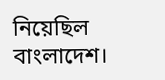নিয়েছিল বাংলাদেশ।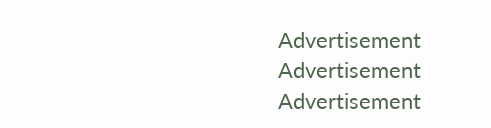Advertisement
Advertisement
Advertisement